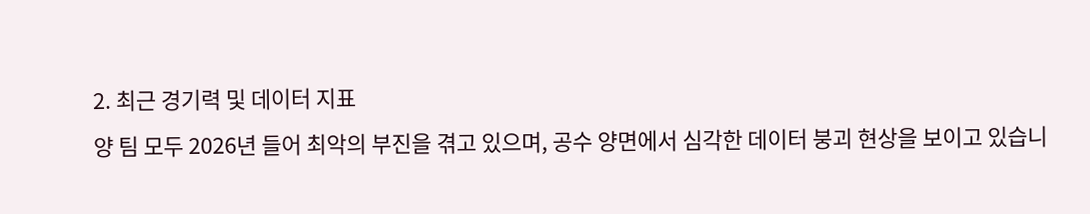2. 최근 경기력 및 데이터 지표
양 팀 모두 2026년 들어 최악의 부진을 겪고 있으며, 공수 양면에서 심각한 데이터 붕괴 현상을 보이고 있습니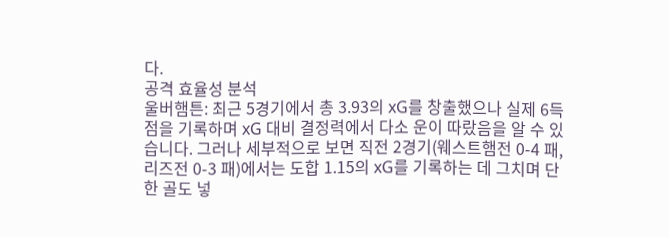다.
공격 효율성 분석
울버햄튼: 최근 5경기에서 총 3.93의 xG를 창출했으나 실제 6득점을 기록하며 xG 대비 결정력에서 다소 운이 따랐음을 알 수 있습니다. 그러나 세부적으로 보면 직전 2경기(웨스트햄전 0-4 패, 리즈전 0-3 패)에서는 도합 1.15의 xG를 기록하는 데 그치며 단 한 골도 넣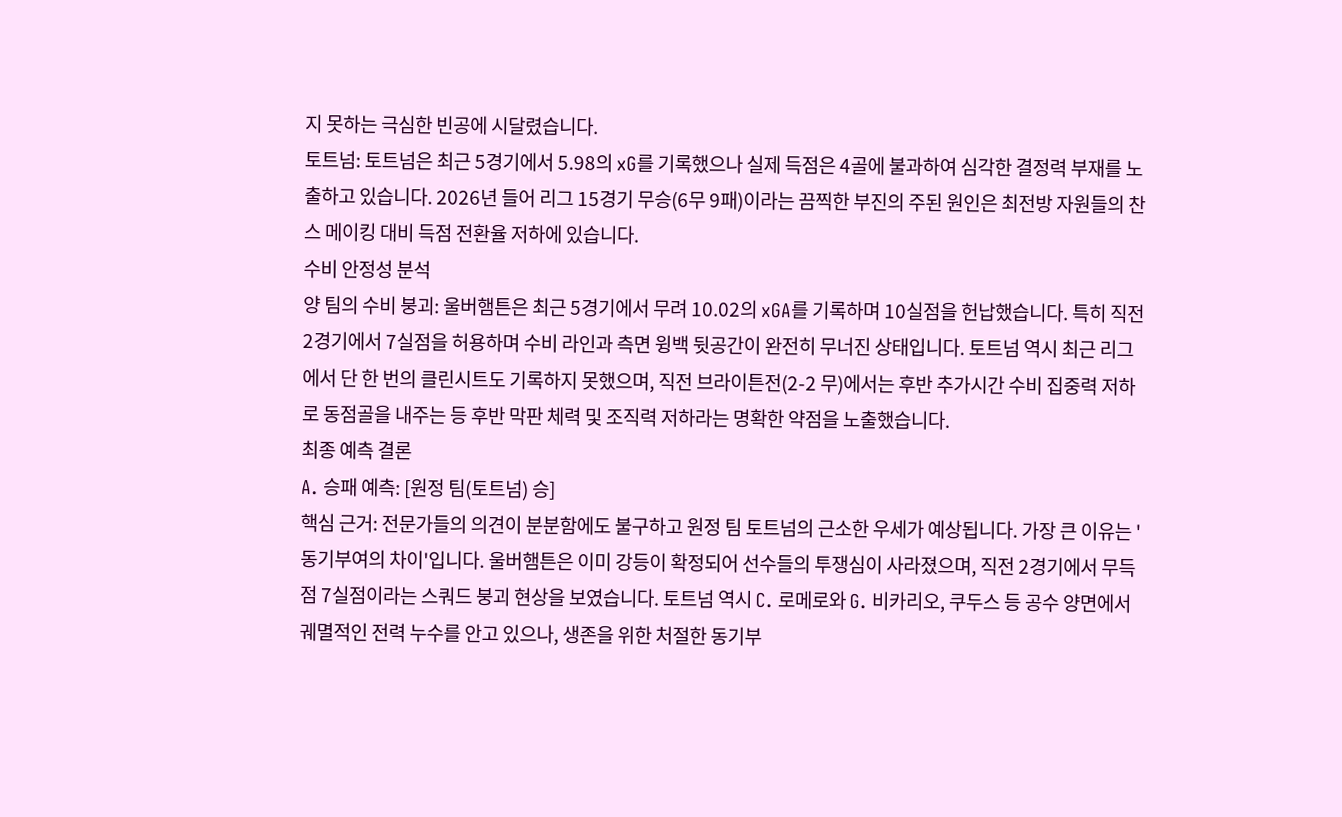지 못하는 극심한 빈공에 시달렸습니다.
토트넘: 토트넘은 최근 5경기에서 5.98의 xG를 기록했으나 실제 득점은 4골에 불과하여 심각한 결정력 부재를 노출하고 있습니다. 2026년 들어 리그 15경기 무승(6무 9패)이라는 끔찍한 부진의 주된 원인은 최전방 자원들의 찬스 메이킹 대비 득점 전환율 저하에 있습니다.
수비 안정성 분석
양 팀의 수비 붕괴: 울버햄튼은 최근 5경기에서 무려 10.02의 xGA를 기록하며 10실점을 헌납했습니다. 특히 직전 2경기에서 7실점을 허용하며 수비 라인과 측면 윙백 뒷공간이 완전히 무너진 상태입니다. 토트넘 역시 최근 리그에서 단 한 번의 클린시트도 기록하지 못했으며, 직전 브라이튼전(2-2 무)에서는 후반 추가시간 수비 집중력 저하로 동점골을 내주는 등 후반 막판 체력 및 조직력 저하라는 명확한 약점을 노출했습니다.
최종 예측 결론
A. 승패 예측: [원정 팀(토트넘) 승]
핵심 근거: 전문가들의 의견이 분분함에도 불구하고 원정 팀 토트넘의 근소한 우세가 예상됩니다. 가장 큰 이유는 '동기부여의 차이'입니다. 울버햄튼은 이미 강등이 확정되어 선수들의 투쟁심이 사라졌으며, 직전 2경기에서 무득점 7실점이라는 스쿼드 붕괴 현상을 보였습니다. 토트넘 역시 C. 로메로와 G. 비카리오, 쿠두스 등 공수 양면에서 궤멸적인 전력 누수를 안고 있으나, 생존을 위한 처절한 동기부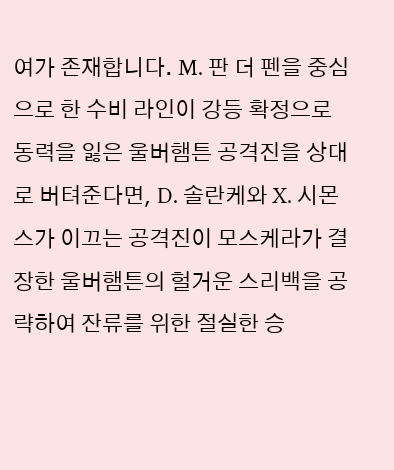여가 존재합니다. M. 판 더 펜을 중심으로 한 수비 라인이 강등 확정으로 동력을 잃은 울버햄튼 공격진을 상대로 버텨준다면, D. 솔란케와 X. 시몬스가 이끄는 공격진이 모스케라가 결장한 울버햄튼의 헐거운 스리백을 공략하여 잔류를 위한 절실한 승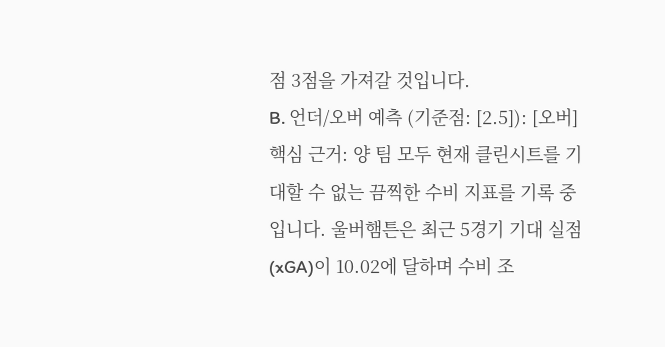점 3점을 가져갈 것입니다.
B. 언더/오버 예측 (기준점: [2.5]): [오버]
핵심 근거: 양 팀 모두 현재 클린시트를 기대할 수 없는 끔찍한 수비 지표를 기록 중입니다. 울버햄튼은 최근 5경기 기대 실점(xGA)이 10.02에 달하며 수비 조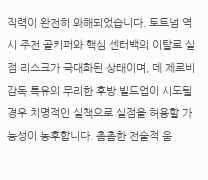직력이 완전히 와해되었습니다. 토트넘 역시 주전 골키퍼와 핵심 센터백의 이탈로 실점 리스크가 극대화된 상태이며, 데 제르비 감독 특유의 무리한 후방 빌드업이 시도될 경우 치명적인 실책으로 실점을 허용할 가능성이 농후합니다. 촘촘한 전술적 움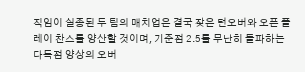직임이 실종된 두 팀의 매치업은 결국 잦은 턴오버와 오픈 플레이 찬스를 양산할 것이며, 기준점 2.5를 무난히 돌파하는 다득점 양상의 오버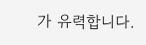가 유력합니다.